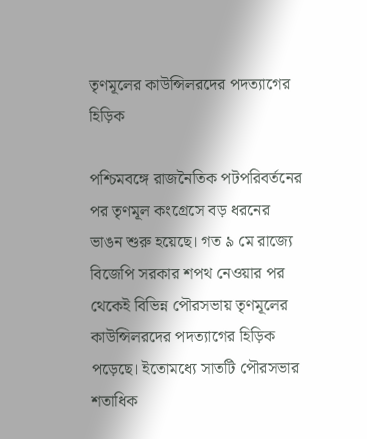তৃণমূলের কাউন্সিলরদের পদত্যাগের হিড়িক

পশ্চিমবঙ্গে রাজনৈতিক পটপরিবর্তনের পর তৃণমূল কংগ্রেসে বড় ধরনের ভাঙন শুরু হয়েছে। গত ৯ মে রাজ্যে বিজেপি সরকার শপথ নেওয়ার পর থেকেই বিভিন্ন পৌরসভায় তৃণমূলের কাউন্সিলরদের পদত্যাগের হিড়িক পড়েছে। ইতোমধ্যে সাতটি পৌরসভার শতাধিক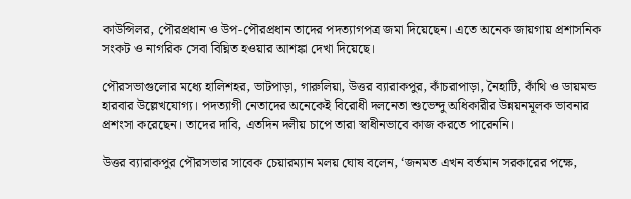কাউন্সিলর, পৌরপ্রধান ও উপ-পৌরপ্রধান তাদের পদত্যাগপত্র জমা দিয়েছেন। এতে অনেক জায়গায় প্রশাসনিক সংকট ও নাগরিক সেবা বিঘ্নিত হওয়ার আশঙ্কা দেখা দিয়েছে।

পৌরসভাগুলোর মধ্যে হালিশহর, ভাটপাড়া, গারুলিয়া, উত্তর ব্যারাকপুর, কাঁচরাপাড়া, নৈহাটি, কাঁথি ও ডায়মন্ড হারবার উল্লেখযোগ্য। পদত্যাগী নেতাদের অনেকেই বিরোধী দলনেতা শুভেন্দু অধিকারীর উন্নয়নমূলক ভাবনার প্রশংসা করেছেন। তাদের দাবি, এতদিন দলীয় চাপে তারা স্বাধীনভাবে কাজ করতে পারেননি।

উত্তর ব্যারাকপুর পৌরসভার সাবেক চেয়ারম্যান মলয় ঘোষ বলেন, ‘জনমত এখন বর্তমান সরকারের পক্ষে,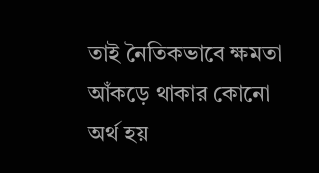তাই নৈতিকভাবে ক্ষমতা আঁকড়ে থাকার কোনো অর্থ হয়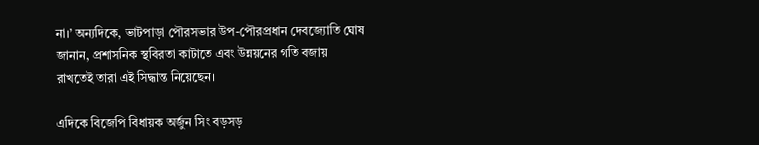না।’ অন্যদিকে, ভাটপাড়া পৌরসভার উপ-পৌরপ্রধান দেবজ্যোতি ঘোষ জানান, প্রশাসনিক স্থবিরতা কাটাতে এবং উন্নয়নের গতি বজায় রাখতেই তারা এই সিদ্ধান্ত নিয়েছেন।

এদিকে বিজেপি বিধায়ক অর্জুন সিং বড়সড়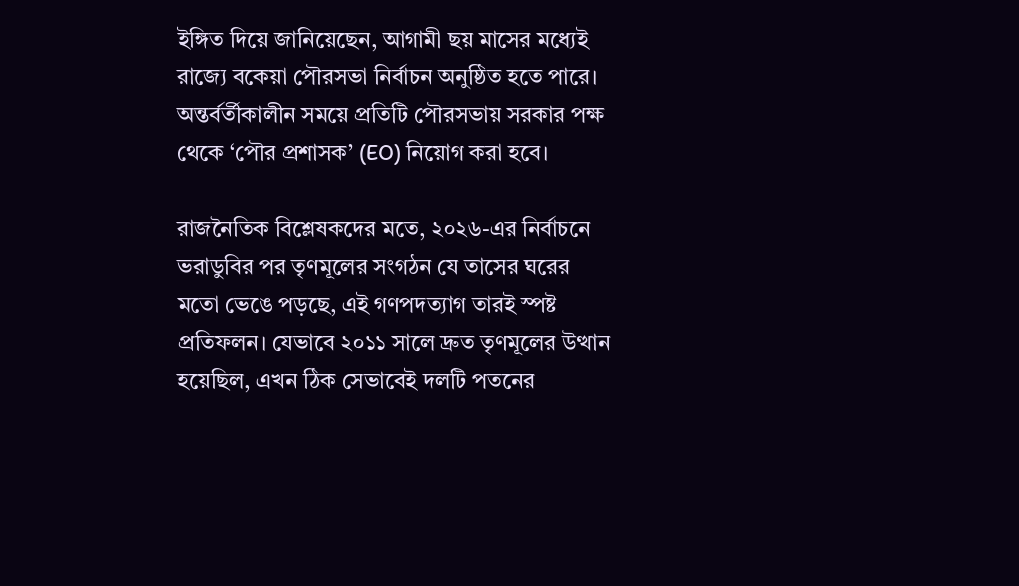ইঙ্গিত দিয়ে জানিয়েছেন, আগামী ছয় মাসের মধ্যেই রাজ্যে বকেয়া পৌরসভা নির্বাচন অনুষ্ঠিত হতে পারে। অন্তর্বর্তীকালীন সময়ে প্রতিটি পৌরসভায় সরকার পক্ষ থেকে ‘পৌর প্রশাসক’ (EO) নিয়োগ করা হবে।

রাজনৈতিক বিশ্লেষকদের মতে, ২০২৬-এর নির্বাচনে ভরাডুবির পর তৃণমূলের সংগঠন যে তাসের ঘরের মতো ভেঙে পড়ছে, এই গণপদত্যাগ তারই স্পষ্ট প্রতিফলন। যেভাবে ২০১১ সালে দ্রুত তৃণমূলের উত্থান হয়েছিল, এখন ঠিক সেভাবেই দলটি পতনের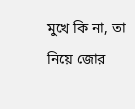মুখে কি না, তা নিয়ে জোর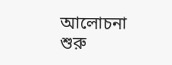আলোচনা শুরু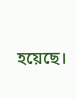হয়েছে।